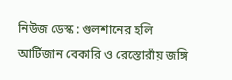নিউজ ডেস্ক : গুলশানের হলি আর্টিজান বেকারি ও রেস্তোরাঁয় জঙ্গি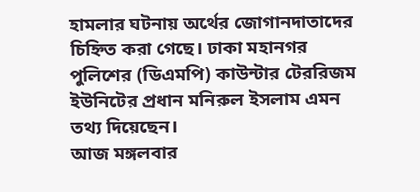হামলার ঘটনায় অর্থের জোগানদাতাদের চিহ্নিত করা গেছে। ঢাকা মহানগর পুলিশের (ডিএমপি) কাউন্টার টেররিজম ইউনিটের প্রধান মনিরুল ইসলাম এমন তথ্য দিয়েছেন।
আজ মঙ্গলবার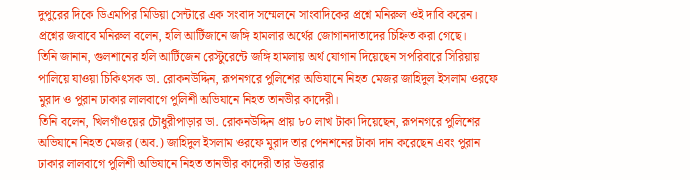দুপুরের দিকে ডিএমপির মিডিয়া সেন্টারে এক সংবাদ সম্মেলনে সাংবাদিকের প্রশ্নে মনিরুল ওই দাবি করেন। প্রশ্নের জবাবে মনিরুল বলেন, হলি আর্টিজানে জঙ্গি হামলার অর্থের জোগানদাতাদের চিহ্নিত করা গেছে।
তিনি জানান, গুলশানের হলি আর্টিজেন রেস্টুরেন্টে জঙ্গি হামলায় অর্থ যোগান দিয়েছেন সপরিবারে সিরিয়ায় পালিয়ে যাওয়া চিকিৎসক ডা. রোকনউদ্দিন, রূপনগরে পুলিশের অভিযানে নিহত মেজর জাহিদুল ইসলাম ওরফে মুরাদ ও পুরান ঢাকার লালবাগে পুলিশী অভিযানে নিহত তানভীর কাদেরী।
তিনি বলেন, খিলগাঁওয়ের চৌধুরীপাড়ার ডা. রোকনউদ্দিন প্রায় ৮০ লাখ টাকা দিয়েছেন, রূপনগরে পুলিশের অভিযানে নিহত মেজর (অব.) জাহিদুল ইসলাম ওরফে মুরাদ তার পেনশনের টাকা দান করেছেন এবং পুরান ঢাকার লালবাগে পুলিশী অভিযানে নিহত তানভীর কাদেরী তার উত্তরার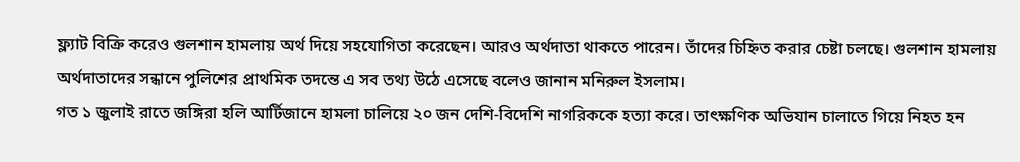ফ্ল্যাট বিক্রি করেও গুলশান হামলায় অর্থ দিয়ে সহযোগিতা করেছেন। আরও অর্থদাতা থাকতে পারেন। তাঁদের চিহ্নিত করার চেষ্টা চলছে। গুলশান হামলায় অর্থদাতাদের সন্ধানে পুলিশের প্রাথমিক তদন্তে এ সব তথ্য উঠে এসেছে বলেও জানান মনিরুল ইসলাম।
গত ১ জুলাই রাতে জঙ্গিরা হলি আর্টিজানে হামলা চালিয়ে ২০ জন দেশি-বিদেশি নাগরিককে হত্যা করে। তাৎক্ষণিক অভিযান চালাতে গিয়ে নিহত হন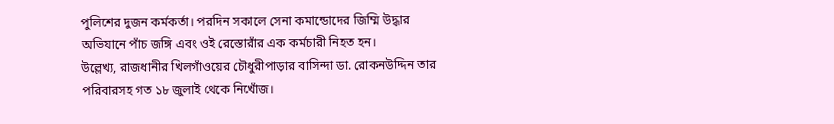পুলিশের দুজন কর্মকর্তা। পরদিন সকালে সেনা কমান্ডোদের জিম্মি উদ্ধার অভিযানে পাঁচ জঙ্গি এবং ওই রেস্তোরাঁর এক কর্মচারী নিহত হন।
উল্লেখ্য, রাজধানীর খিলগাঁওয়ের চৌধুরীপাড়ার বাসিন্দা ডা. রোকনউদ্দিন তার পরিবারসহ গত ১৮ জুলাই থেকে নিখোঁজ।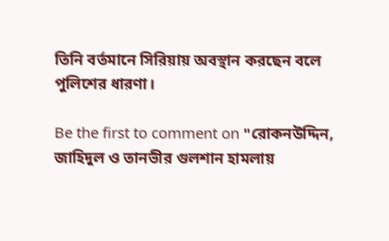তিনি বর্তমানে সিরিয়ায় অবস্থান করছেন বলে পুলিশের ধারণা।

Be the first to comment on "রোকনউদ্দিন, জাহিদুল ও তানভীর গুলশান হামলায়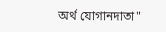অর্থ যোগানদাতা"